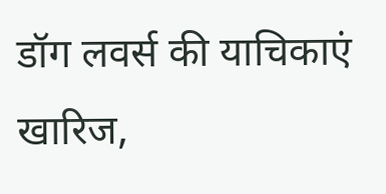डॉग लवर्स की याचिकाएं खारिज,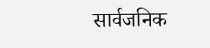सार्वजनिक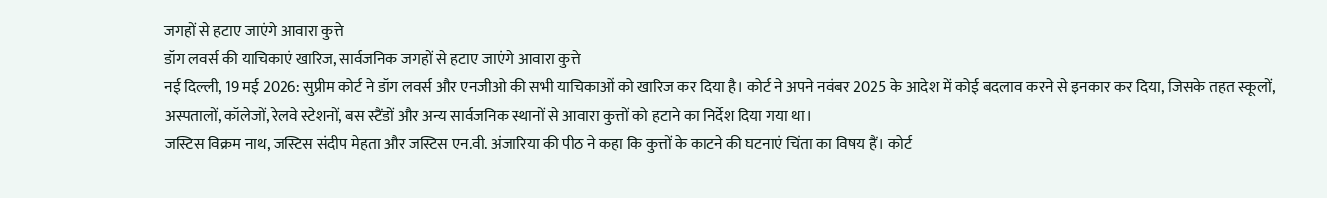जगहों से हटाए जाएंगे आवारा कुत्ते
डॉग लवर्स की याचिकाएं खारिज, सार्वजनिक जगहों से हटाए जाएंगे आवारा कुत्ते
नई दिल्ली, 19 मई 2026: सुप्रीम कोर्ट ने डॉग लवर्स और एनजीओ की सभी याचिकाओं को खारिज कर दिया है। कोर्ट ने अपने नवंबर 2025 के आदेश में कोई बदलाव करने से इनकार कर दिया, जिसके तहत स्कूलों, अस्पतालों, कॉलेजों, रेलवे स्टेशनों, बस स्टैंडों और अन्य सार्वजनिक स्थानों से आवारा कुत्तों को हटाने का निर्देश दिया गया था।
जस्टिस विक्रम नाथ, जस्टिस संदीप मेहता और जस्टिस एन.वी. अंजारिया की पीठ ने कहा कि कुत्तों के काटने की घटनाएं चिंता का विषय हैं। कोर्ट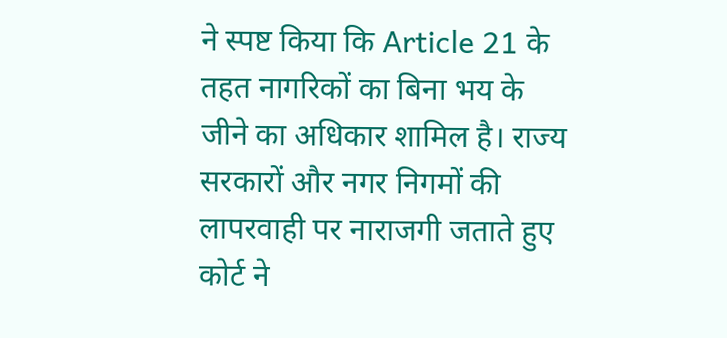ने स्पष्ट किया कि Article 21 के तहत नागरिकों का बिना भय के जीने का अधिकार शामिल है। राज्य सरकारों और नगर निगमों की लापरवाही पर नाराजगी जताते हुए कोर्ट ने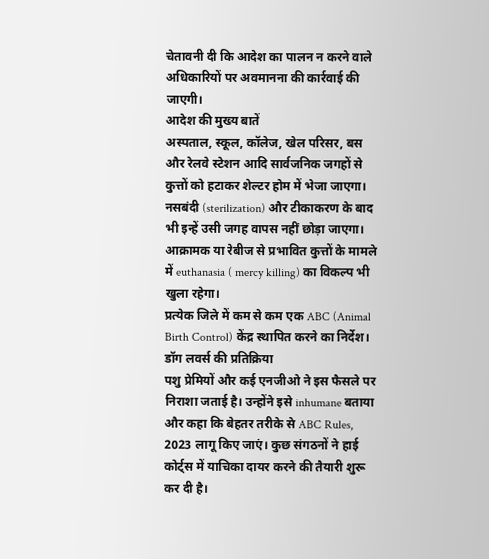चेतावनी दी कि आदेश का पालन न करने वाले अधिकारियों पर अवमानना की कार्रवाई की जाएगी।
आदेश की मुख्य बातें
अस्पताल, स्कूल, कॉलेज, खेल परिसर, बस और रेलवे स्टेशन आदि सार्वजनिक जगहों से कुत्तों को हटाकर शेल्टर होम में भेजा जाएगा।
नसबंदी (sterilization) और टीकाकरण के बाद भी इन्हें उसी जगह वापस नहीं छोड़ा जाएगा।
आक्रामक या रेबीज से प्रभावित कुत्तों के मामले में euthanasia ( mercy killing) का विकल्प भी खुला रहेगा।
प्रत्येक जिले में कम से कम एक ABC (Animal Birth Control) केंद्र स्थापित करने का निर्देश।
डॉग लवर्स की प्रतिक्रिया
पशु प्रेमियों और कई एनजीओ ने इस फैसले पर निराशा जताई है। उन्होंने इसे inhumane बताया और कहा कि बेहतर तरीके से ABC Rules, 2023 लागू किए जाएं। कुछ संगठनों ने हाई कोर्ट्स में याचिका दायर करने की तैयारी शुरू कर दी है।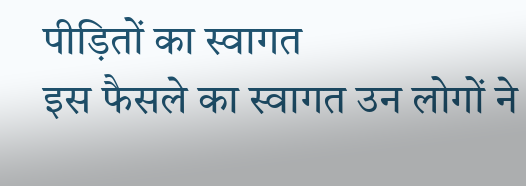पीड़ितों का स्वागत
इस फैसले का स्वागत उन लोगों ने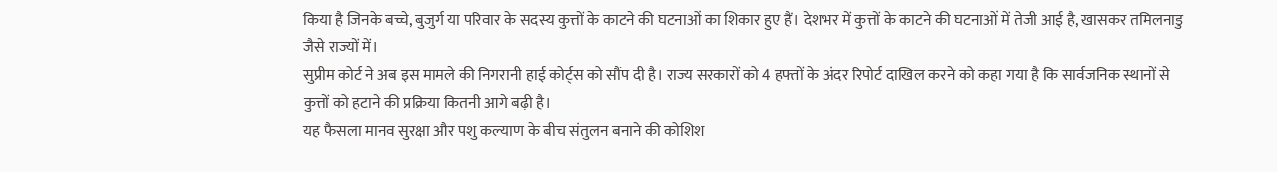किया है जिनके बच्चे, बुजुर्ग या परिवार के सदस्य कुत्तों के काटने की घटनाओं का शिकार हुए हैं। देशभर में कुत्तों के काटने की घटनाओं में तेजी आई है, खासकर तमिलनाडु जैसे राज्यों में।
सुप्रीम कोर्ट ने अब इस मामले की निगरानी हाई कोर्ट्स को सौंप दी है। राज्य सरकारों को 4 हफ्तों के अंदर रिपोर्ट दाखिल करने को कहा गया है कि सार्वजनिक स्थानों से कुत्तों को हटाने की प्रक्रिया कितनी आगे बढ़ी है।
यह फैसला मानव सुरक्षा और पशु कल्याण के बीच संतुलन बनाने की कोशिश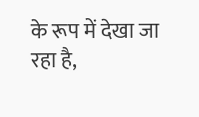के रूप में देखा जा रहा है,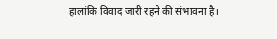हालांकि विवाद जारी रहने की संभावना है।